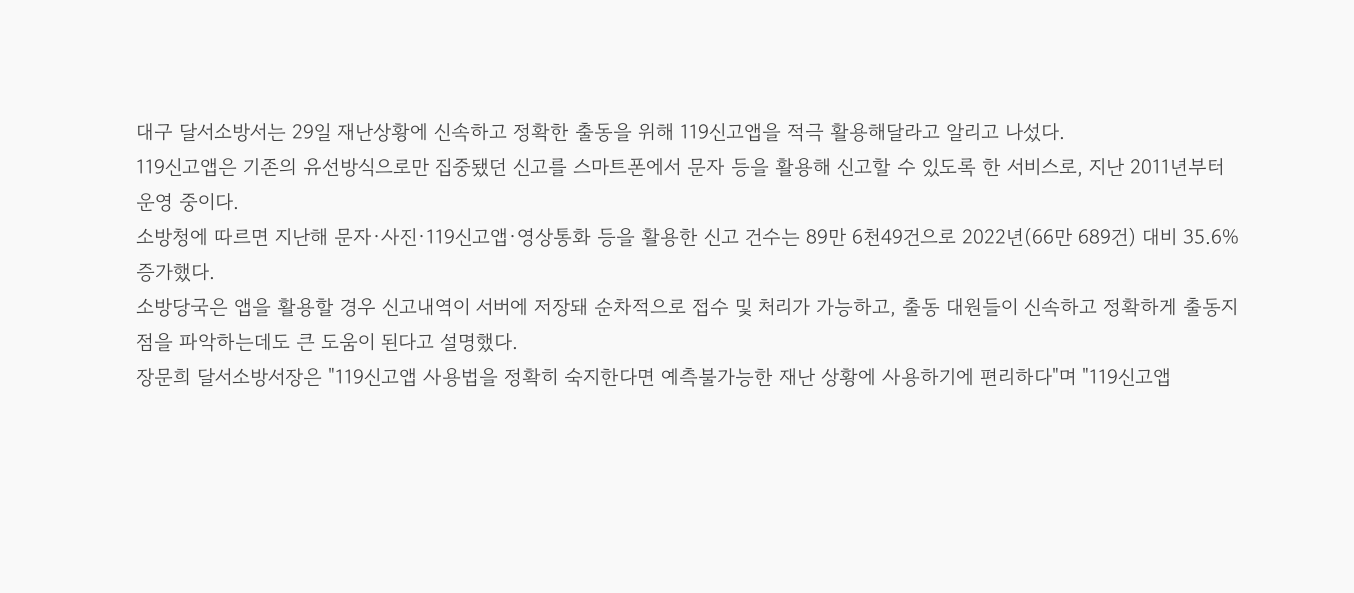대구 달서소방서는 29일 재난상황에 신속하고 정확한 출동을 위해 119신고앱을 적극 활용해달라고 알리고 나섰다.
119신고앱은 기존의 유선방식으로만 집중됐던 신고를 스마트폰에서 문자 등을 활용해 신고할 수 있도록 한 서비스로, 지난 2011년부터 운영 중이다.
소방청에 따르면 지난해 문자·사진·119신고앱·영상통화 등을 활용한 신고 건수는 89만 6천49건으로 2022년(66만 689건) 대비 35.6% 증가했다.
소방당국은 앱을 활용할 경우 신고내역이 서버에 저장돼 순차적으로 접수 및 처리가 가능하고, 출동 대원들이 신속하고 정확하게 출동지점을 파악하는데도 큰 도움이 된다고 설명했다.
장문희 달서소방서장은 "119신고앱 사용법을 정확히 숙지한다면 예측불가능한 재난 상황에 사용하기에 편리하다"며 "119신고앱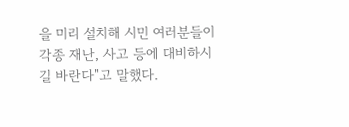을 미리 설치해 시민 여러분들이 각종 재난, 사고 등에 대비하시길 바란다"고 말했다.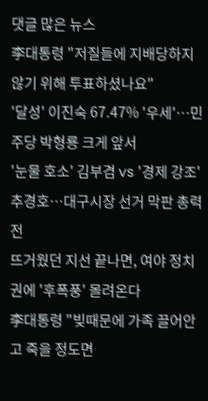댓글 많은 뉴스
李대통령 "저질들에 지배당하지 않기 위해 투표하셨나요"
'달성' 이진숙 67.47% '우세'…민주당 박형룡 크게 앞서
'눈물 호소' 김부겸 vs '경제 강조' 추경호…대구시장 선거 막판 총력전
뜨거웠던 지선 끝나면, 여야 정치권에 '후폭풍' 몰려온다
李대통령 "빚때문에 가족 끌어안고 죽을 정도면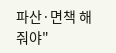파산·면책 해줘야"